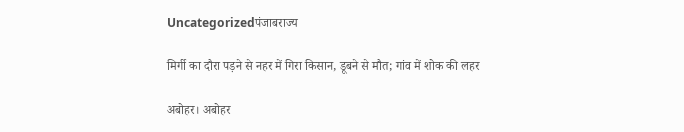Uncategorizedपंजाबराज्य

मिर्गी का दौरा पड़ने से नहर में गिरा किसान, डूबने से मौत; गांव में शोक की लहर

अबोहर। अबोहर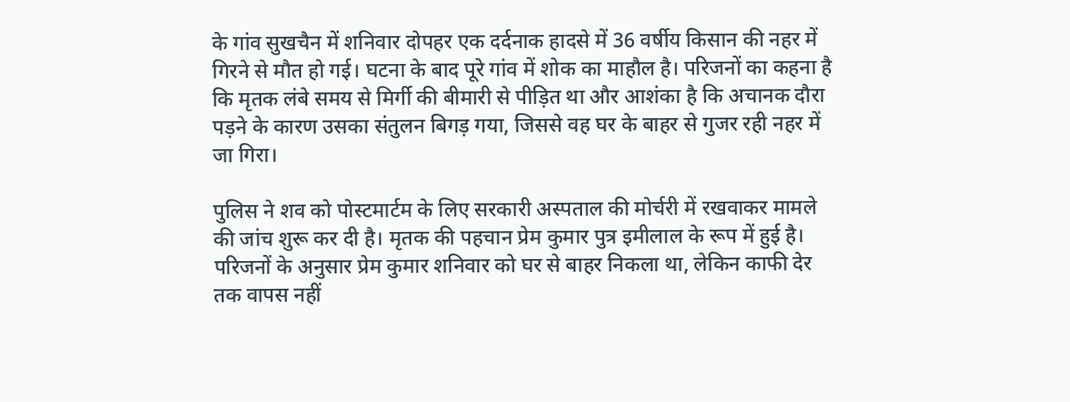के गांव सुखचैन में शनिवार दोपहर एक दर्दनाक हादसे में 36 वर्षीय किसान की नहर में गिरने से मौत हो गई। घटना के बाद पूरे गांव में शोक का माहौल है। परिजनों का कहना है कि मृतक लंबे समय से मिर्गी की बीमारी से पीड़ित था और आशंका है कि अचानक दौरा पड़ने के कारण उसका संतुलन बिगड़ गया, जिससे वह घर के बाहर से गुजर रही नहर में जा गिरा।

पुलिस ने शव को पोस्टमार्टम के लिए सरकारी अस्पताल की मोर्चरी में रखवाकर मामले की जांच शुरू कर दी है। मृतक की पहचान प्रेम कुमार पुत्र इमीलाल के रूप में हुई है। परिजनों के अनुसार प्रेम कुमार शनिवार को घर से बाहर निकला था, लेकिन काफी देर तक वापस नहीं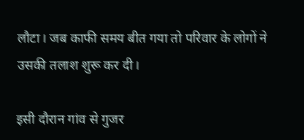लौटा। जब काफी समय बीत गया तो परिवार के लोगों ने उसकी तलाश शुरू कर दी।

इसी दौरान गांव से गुजर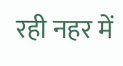रही नहर में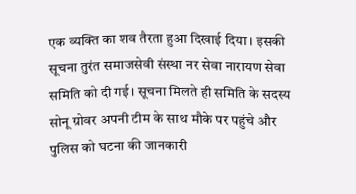एक व्यक्ति का शव तैरता हुआ दिखाई दिया। इसकी सूचना तुरंत समाजसेवी संस्था नर सेवा नारायण सेवा समिति को दी गई। सूचना मिलते ही समिति के सदस्य सोनू ग्रोवर अपनी टीम के साथ मौके पर पहुंचे और पुलिस को घटना की जानकारी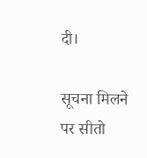दी।

सूचना मिलने पर सीतो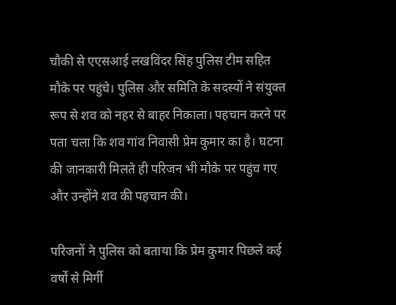चौकी से एएसआई लखविंदर सिंह पुलिस टीम सहित मौके पर पहुंचे। पुलिस और समिति के सदस्यों ने संयुक्त रूप से शव को नहर से बाहर निकाला। पहचान करने पर पता चला कि शव गांव निवासी प्रेम कुमार का है। घटना की जानकारी मिलते ही परिजन भी मौके पर पहुंच गए और उन्होंने शव की पहचान की।

परिजनों ने पुलिस को बताया कि प्रेम कुमार पिछले कई वर्षों से मिर्गी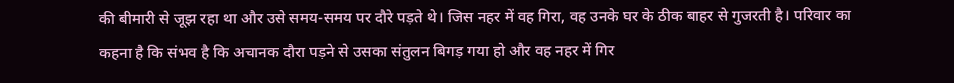की बीमारी से जूझ रहा था और उसे समय-समय पर दौरे पड़ते थे। जिस नहर में वह गिरा, वह उनके घर के ठीक बाहर से गुजरती है। परिवार का कहना है कि संभव है कि अचानक दौरा पड़ने से उसका संतुलन बिगड़ गया हो और वह नहर में गिर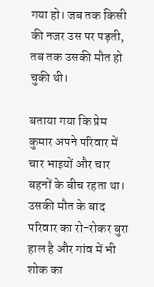गया हो। जब तक किसी की नजर उस पर पड़ती, तब तक उसकी मौत हो चुकी थी।

बताया गया कि प्रेम कुमार अपने परिवार में चार भाइयों और चार बहनों के बीच रहता था। उसकी मौत के बाद परिवार का रो-रोकर बुरा हाल है और गांव में भी शोक का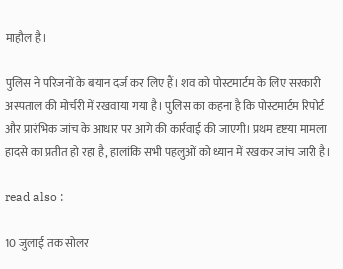माहौल है।

पुलिस ने परिजनों के बयान दर्ज कर लिए हैं। शव को पोस्टमार्टम के लिए सरकारी अस्पताल की मोर्चरी में रखवाया गया है। पुलिस का कहना है कि पोस्टमार्टम रिपोर्ट और प्रारंभिक जांच के आधार पर आगे की कार्रवाई की जाएगी। प्रथम दृष्टया मामला हादसे का प्रतीत हो रहा है, हालांकि सभी पहलुओं को ध्यान में रखकर जांच जारी है।

read also :

10 जुलाई तक सोलर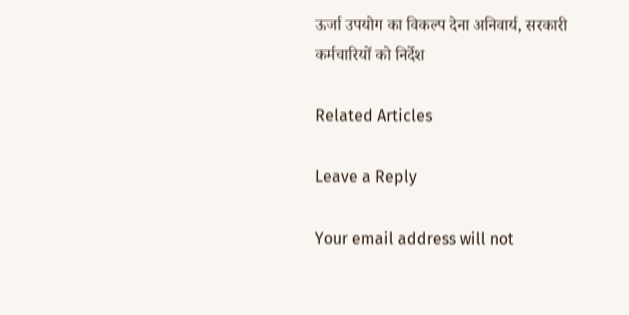ऊर्जा उपयोग का विकल्प देना अनिवार्य, सरकारी कर्मचारियों को निर्देश

Related Articles

Leave a Reply

Your email address will not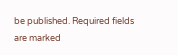be published. Required fields are marked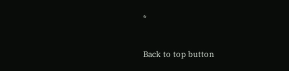*

Back to top button